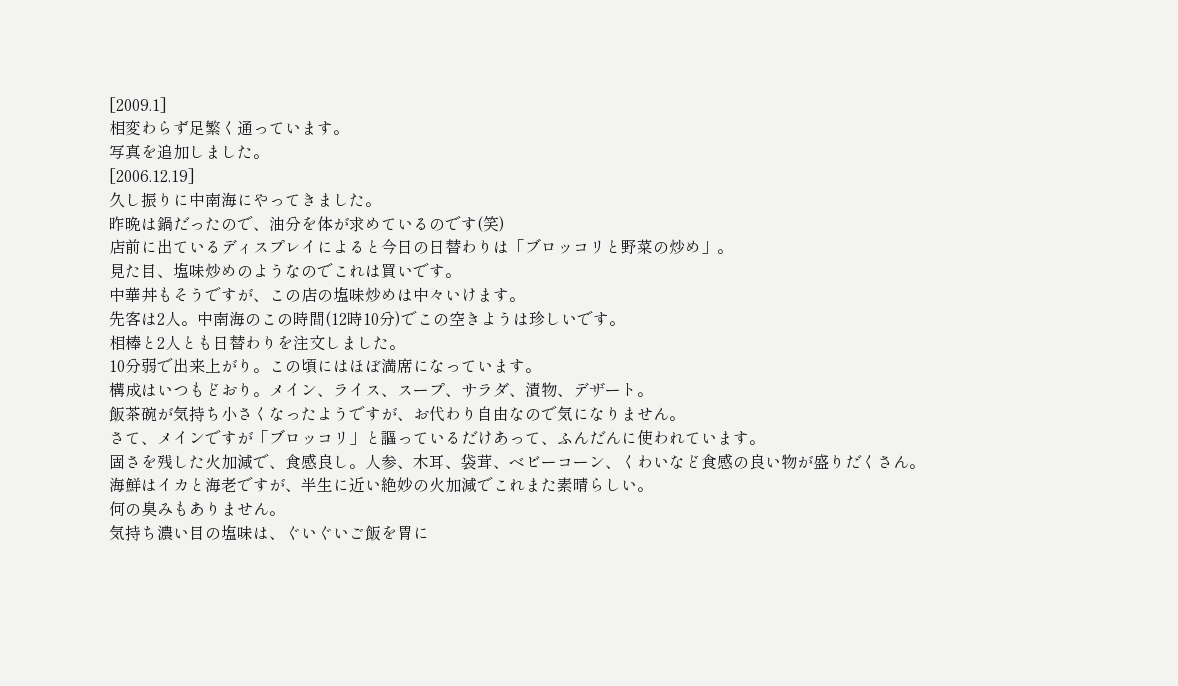[2009.1]
相変わらず足繁く通っています。
写真を追加しました。
[2006.12.19]
久し振りに中南海にやってきました。
昨晩は鍋だったので、油分を体が求めているのです(笑)
店前に出ているディスプレイによると今日の日替わりは「ブロッコリと野菜の炒め」。
見た目、塩味炒めのようなのでこれは買いです。
中華丼もそうですが、この店の塩味炒めは中々いけます。
先客は2人。中南海のこの時間(12時10分)でこの空きようは珍しいです。
相棒と2人とも日替わりを注文しました。
10分弱で出来上がり。この頃にはほぼ満席になっています。
構成はいつもどおり。メイン、ライス、スープ、サラダ、漬物、デザート。
飯茶碗が気持ち小さくなったようですが、お代わり自由なので気になりません。
さて、メインですが「ブロッコリ」と謳っているだけあって、ふんだんに使われています。
固さを残した火加減で、食感良し。人参、木耳、袋茸、ベビーコーン、くわいなど食感の良い物が盛りだくさん。
海鮮はイカと海老ですが、半生に近い絶妙の火加減でこれまた素晴らしい。
何の臭みもありません。
気持ち濃い目の塩味は、ぐいぐいご飯を胃に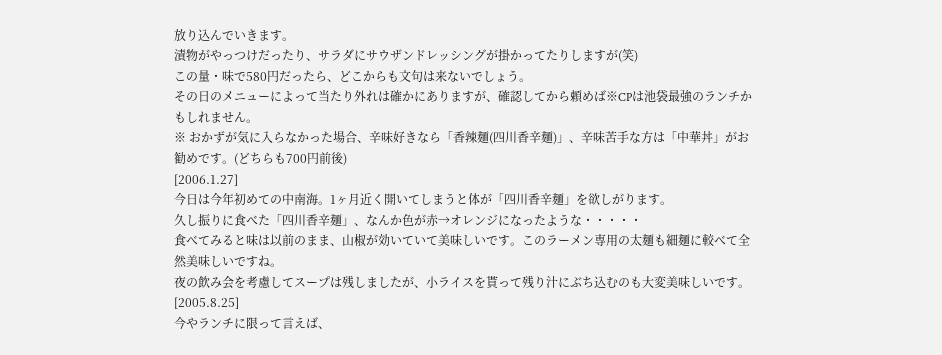放り込んでいきます。
漬物がやっつけだったり、サラダにサウザンドレッシングが掛かってたりしますが(笑)
この量・味で580円だったら、どこからも文句は来ないでしょう。
その日のメニューによって当たり外れは確かにありますが、確認してから頼めば※CPは池袋最強のランチかもしれません。
※ おかずが気に入らなかった場合、辛味好きなら「香辣麺(四川香辛麺)」、辛味苦手な方は「中華丼」がお勧めです。(どちらも700円前後)
[2006.1.27]
今日は今年初めての中南海。1ヶ月近く開いてしまうと体が「四川香辛麺」を欲しがります。
久し振りに食べた「四川香辛麺」、なんか色が赤→オレンジになったような・・・・・
食べてみると味は以前のまま、山椒が効いていて美味しいです。このラーメン専用の太麺も細麺に較べて全然美味しいですね。
夜の飲み会を考慮してスープは残しましたが、小ライスを貰って残り汁にぶち込むのも大変美味しいです。
[2005.8.25]
今やランチに限って言えば、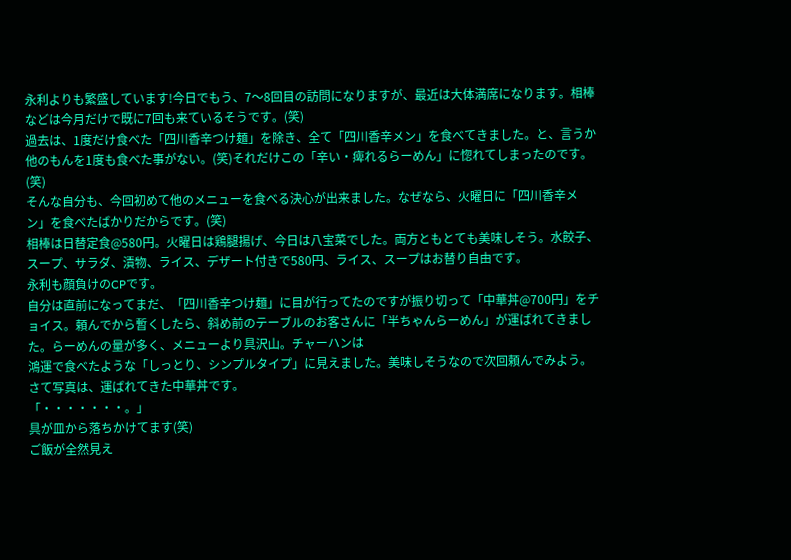永利よりも繁盛しています!今日でもう、7〜8回目の訪問になりますが、最近は大体満席になります。相棒などは今月だけで既に7回も来ているそうです。(笑)
過去は、1度だけ食べた「四川香辛つけ麺」を除き、全て「四川香辛メン」を食べてきました。と、言うか他のもんを1度も食べた事がない。(笑)それだけこの「辛い・痺れるらーめん」に惚れてしまったのです。(笑)
そんな自分も、今回初めて他のメニューを食べる決心が出来ました。なぜなら、火曜日に「四川香辛メン」を食べたばかりだからです。(笑)
相棒は日替定食@580円。火曜日は鶏腿揚げ、今日は八宝菜でした。両方ともとても美味しそう。水餃子、スープ、サラダ、漬物、ライス、デザート付きで580円、ライス、スープはお替り自由です。
永利も顔負けのCPです。
自分は直前になってまだ、「四川香辛つけ麺」に目が行ってたのですが振り切って「中華丼@700円」をチョイス。頼んでから暫くしたら、斜め前のテーブルのお客さんに「半ちゃんらーめん」が運ばれてきました。らーめんの量が多く、メニューより具沢山。チャーハンは
鴻運で食べたような「しっとり、シンプルタイプ」に見えました。美味しそうなので次回頼んでみよう。
さて写真は、運ばれてきた中華丼です。
「・・・・・・・。」
具が皿から落ちかけてます(笑)
ご飯が全然見え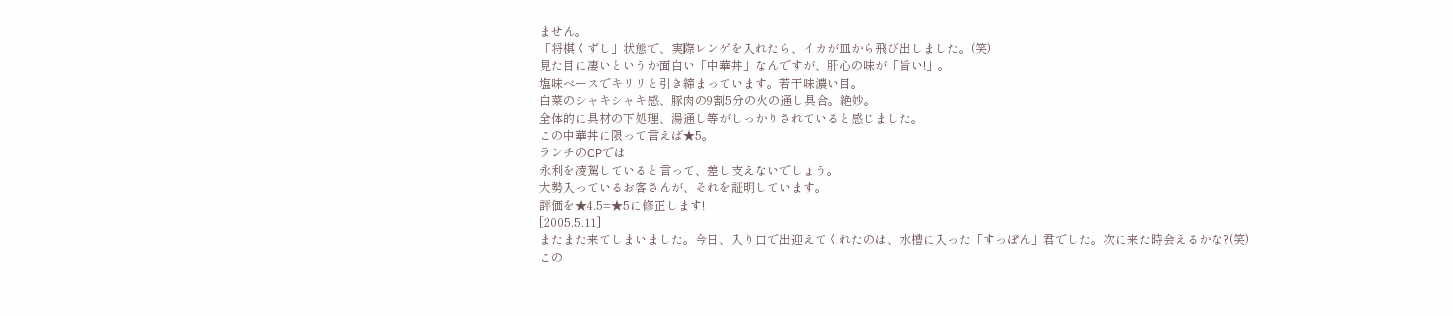ません。
「将棋くずし」状態で、実際レンゲを入れたら、イカが皿から飛び出しました。(笑)
見た目に凄いというか面白い「中華丼」なんですが、肝心の味が「旨い!」。
塩味ベースでキリリと引き締まっています。若干味濃い目。
白菜のシャキシャキ感、豚肉の9割5分の火の通し具合。絶妙。
全体的に具材の下処理、湯通し等がしっかりされていると感じました。
この中華丼に限って言えば★5。
ランチのCPでは
永利を凌駕していると言って、差し支えないでしょう。
大勢入っているお客さんが、それを証明しています。
評価を★4.5=★5に修正します!
[2005.5.11]
またまた来てしまいました。今日、入り口で出迎えてくれたのは、水槽に入った「すっぽん」君でした。次に来た時会えるかな?(笑)
この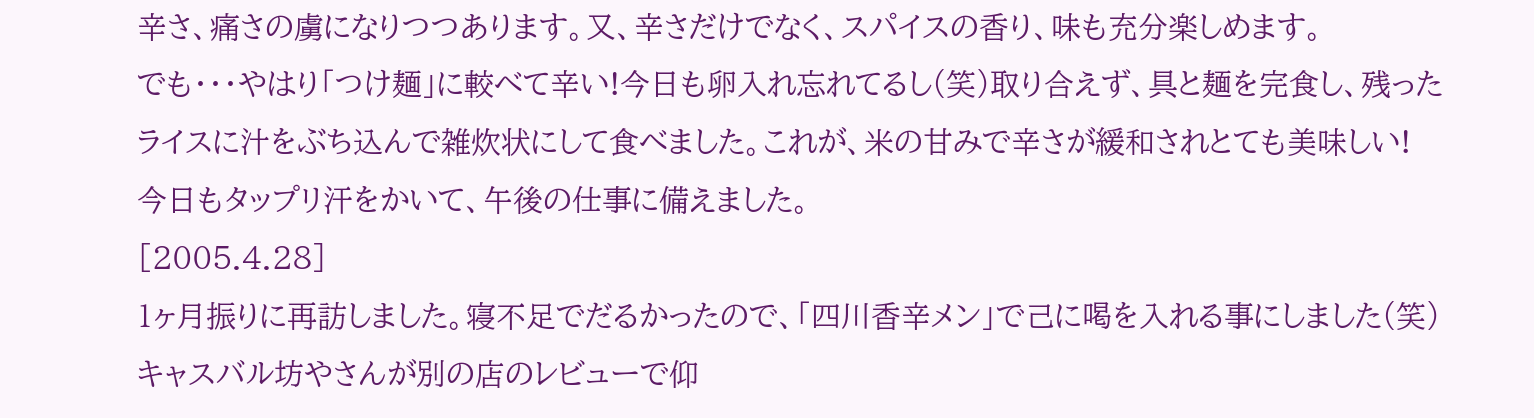辛さ、痛さの虜になりつつあります。又、辛さだけでなく、スパイスの香り、味も充分楽しめます。
でも・・・やはり「つけ麺」に較べて辛い!今日も卵入れ忘れてるし(笑)取り合えず、具と麺を完食し、残ったライスに汁をぶち込んで雑炊状にして食べました。これが、米の甘みで辛さが緩和されとても美味しい!
今日もタップリ汗をかいて、午後の仕事に備えました。
[2005.4.28]
1ヶ月振りに再訪しました。寝不足でだるかったので、「四川香辛メン」で己に喝を入れる事にしました(笑)
キャスバル坊やさんが別の店のレビューで仰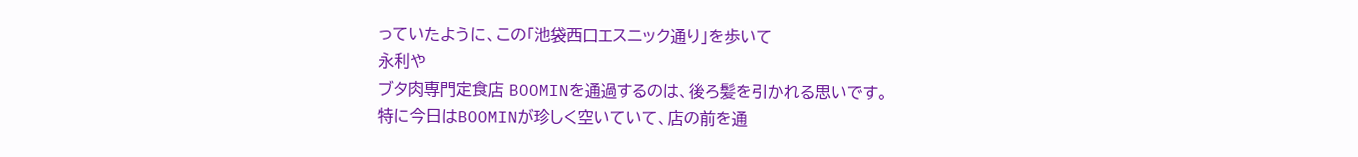っていたように、この「池袋西口エスニック通り」を歩いて
永利や
ブタ肉専門定食店 BOOMINを通過するのは、後ろ髪を引かれる思いです。
特に今日はBOOMINが珍しく空いていて、店の前を通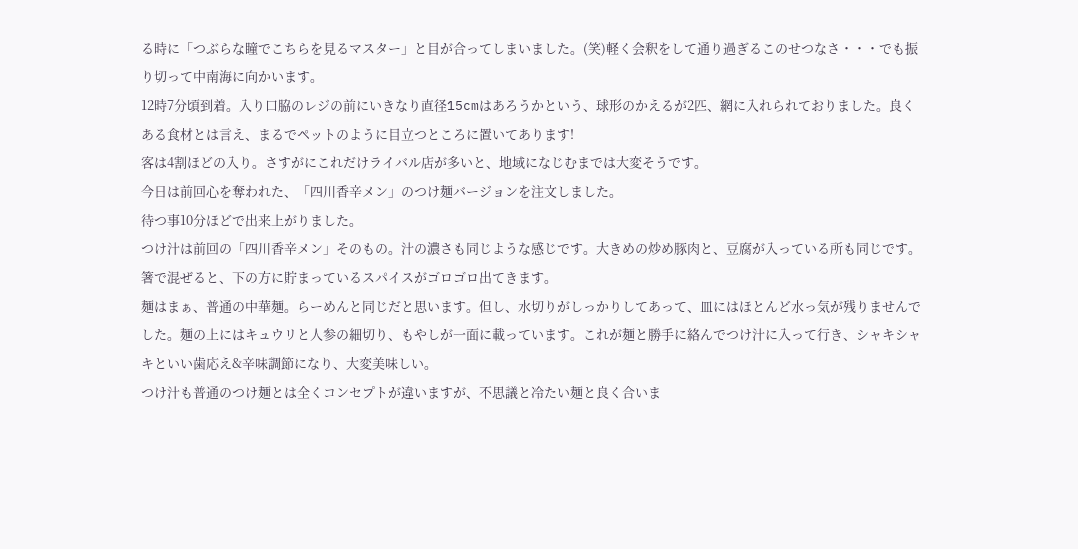る時に「つぶらな瞳でこちらを見るマスター」と目が合ってしまいました。(笑)軽く会釈をして通り過ぎるこのせつなさ・・・でも振り切って中南海に向かいます。
12時7分頃到着。入り口脇のレジの前にいきなり直径15cmはあろうかという、球形のかえるが2匹、網に入れられておりました。良くある食材とは言え、まるでペットのように目立つところに置いてあります!
客は4割ほどの入り。さすがにこれだけライバル店が多いと、地域になじむまでは大変そうです。
今日は前回心を奪われた、「四川香辛メン」のつけ麺バージョンを注文しました。
待つ事10分ほどで出来上がりました。
つけ汁は前回の「四川香辛メン」そのもの。汁の濃さも同じような感じです。大きめの炒め豚肉と、豆腐が入っている所も同じです。箸で混ぜると、下の方に貯まっているスパイスがゴロゴロ出てきます。
麺はまぁ、普通の中華麺。らーめんと同じだと思います。但し、水切りがしっかりしてあって、皿にはほとんど水っ気が残りませんでした。麺の上にはキュウリと人参の細切り、もやしが一面に載っています。これが麺と勝手に絡んでつけ汁に入って行き、シャキシャキといい歯応え&辛味調節になり、大変美味しい。
つけ汁も普通のつけ麺とは全くコンセプトが違いますが、不思議と冷たい麺と良く合いま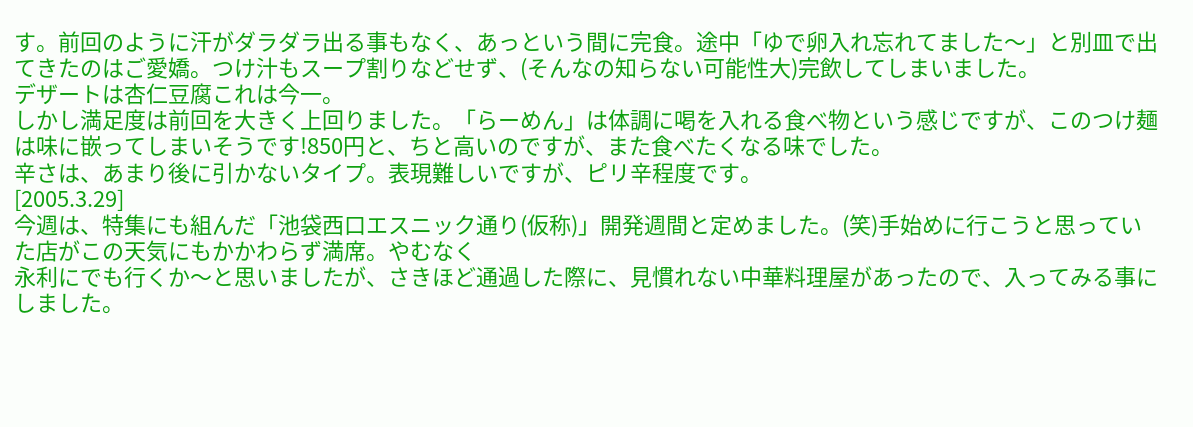す。前回のように汗がダラダラ出る事もなく、あっという間に完食。途中「ゆで卵入れ忘れてました〜」と別皿で出てきたのはご愛嬌。つけ汁もスープ割りなどせず、(そんなの知らない可能性大)完飲してしまいました。
デザートは杏仁豆腐これは今一。
しかし満足度は前回を大きく上回りました。「らーめん」は体調に喝を入れる食べ物という感じですが、このつけ麺は味に嵌ってしまいそうです!850円と、ちと高いのですが、また食べたくなる味でした。
辛さは、あまり後に引かないタイプ。表現難しいですが、ピリ辛程度です。
[2005.3.29]
今週は、特集にも組んだ「池袋西口エスニック通り(仮称)」開発週間と定めました。(笑)手始めに行こうと思っていた店がこの天気にもかかわらず満席。やむなく
永利にでも行くか〜と思いましたが、さきほど通過した際に、見慣れない中華料理屋があったので、入ってみる事にしました。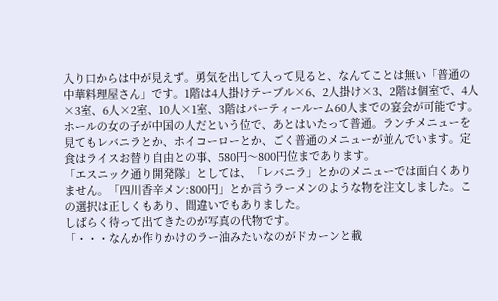入り口からは中が見えず。勇気を出して入って見ると、なんてことは無い「普通の中華料理屋さん」です。1階は4人掛けテーブル×6、2人掛け×3、2階は個室で、4人×3室、6人×2室、10人×1室、3階はパーティールーム60人までの宴会が可能です。
ホールの女の子が中国の人だという位で、あとはいたって普通。ランチメニューを見てもレバニラとか、ホイコーローとか、ごく普通のメニューが並んでいます。定食はライスお替り自由との事、580円〜800円位まであります。
「エスニック通り開発隊」としては、「レバニラ」とかのメニューでは面白くありません。「四川香辛メン:800円」とか言うラーメンのような物を注文しました。この選択は正しくもあり、間違いでもありました。
しばらく待って出てきたのが写真の代物です。
「・・・なんか作りかけのラー油みたいなのがドカーンと載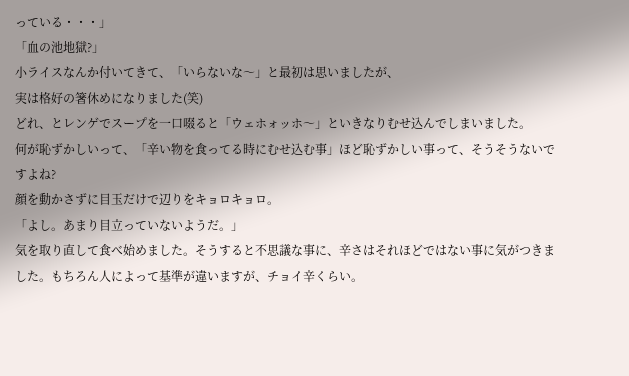っている・・・」
「血の池地獄?」
小ライスなんか付いてきて、「いらないな〜」と最初は思いましたが、
実は格好の箸休めになりました(笑)
どれ、とレンゲでスープを一口啜ると「ウェホォッホ〜」といきなりむせ込んでしまいました。
何が恥ずかしいって、「辛い物を食ってる時にむせ込む事」ほど恥ずかしい事って、そうそうないですよね?
顔を動かさずに目玉だけで辺りをキョロキョロ。
「よし。あまり目立っていないようだ。」
気を取り直して食べ始めました。そうすると不思議な事に、辛さはそれほどではない事に気がつきました。もちろん人によって基準が違いますが、チョイ辛くらい。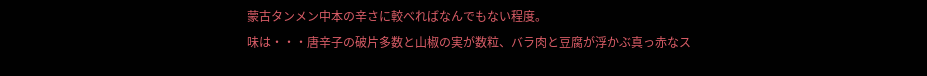蒙古タンメン中本の辛さに較べればなんでもない程度。
味は・・・唐辛子の破片多数と山椒の実が数粒、バラ肉と豆腐が浮かぶ真っ赤なス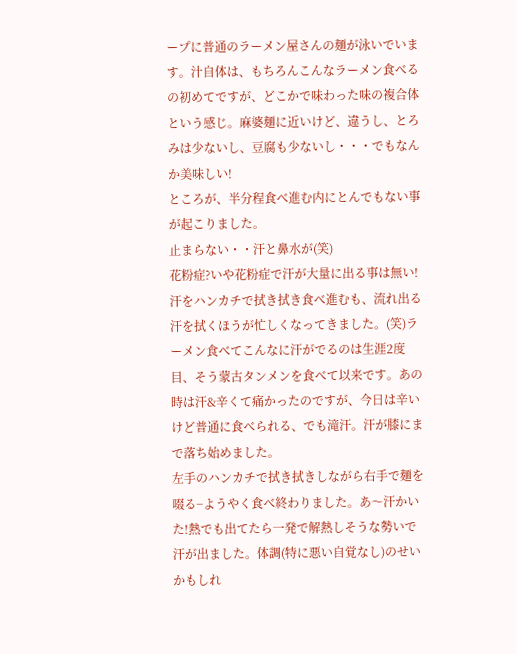ープに普通のラーメン屋さんの麺が泳いでいます。汁自体は、もちろんこんなラーメン食べるの初めてですが、どこかで味わった味の複合体という感じ。麻婆麺に近いけど、違うし、とろみは少ないし、豆腐も少ないし・・・でもなんか美味しい!
ところが、半分程食べ進む内にとんでもない事が起こりました。
止まらない・・汗と鼻水が(笑)
花粉症?いや花粉症で汗が大量に出る事は無い!汗をハンカチで拭き拭き食べ進むも、流れ出る汗を拭くほうが忙しくなってきました。(笑)ラーメン食べてこんなに汗がでるのは生涯2度目、そう蒙古タンメンを食べて以来です。あの時は汗&辛くて痛かったのですが、今日は辛いけど普通に食べられる、でも滝汗。汗が膝にまで落ち始めました。
左手のハンカチで拭き拭きしながら右手で麺を啜る−ようやく食べ終わりました。あ〜汗かいた!熱でも出てたら一発で解熱しそうな勢いで汗が出ました。体調(特に悪い自覚なし)のせいかもしれ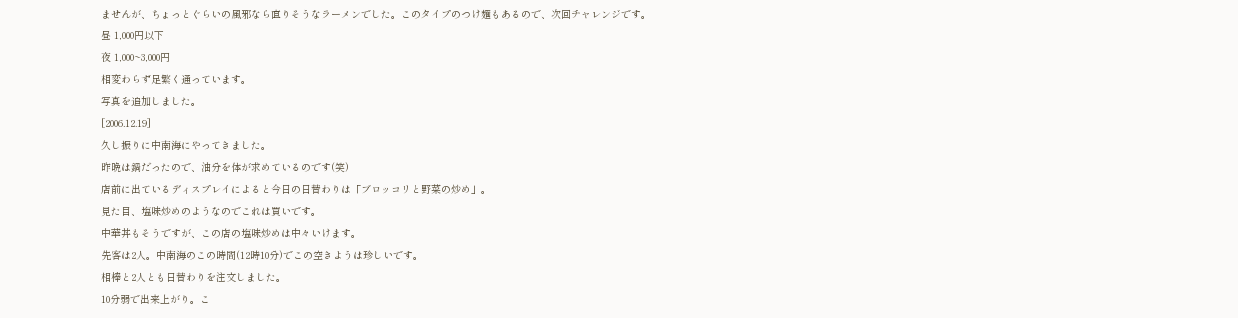ませんが、ちょっとぐらいの風邪なら直りそうなラーメンでした。このタイプのつけ麺もあるので、次回チャレンジです。
昼 1,000円以下
夜 1,000~3,000円
相変わらず足繁く通っています。
写真を追加しました。
[2006.12.19]
久し振りに中南海にやってきました。
昨晩は鍋だったので、油分を体が求めているのです(笑)
店前に出ているディスプレイによると今日の日替わりは「ブロッコリと野菜の炒め」。
見た目、塩味炒めのようなのでこれは買いです。
中華丼もそうですが、この店の塩味炒めは中々いけます。
先客は2人。中南海のこの時間(12時10分)でこの空きようは珍しいです。
相棒と2人とも日替わりを注文しました。
10分弱で出来上がり。こ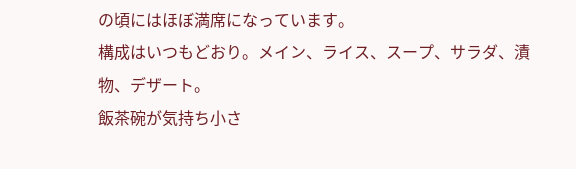の頃にはほぼ満席になっています。
構成はいつもどおり。メイン、ライス、スープ、サラダ、漬物、デザート。
飯茶碗が気持ち小さ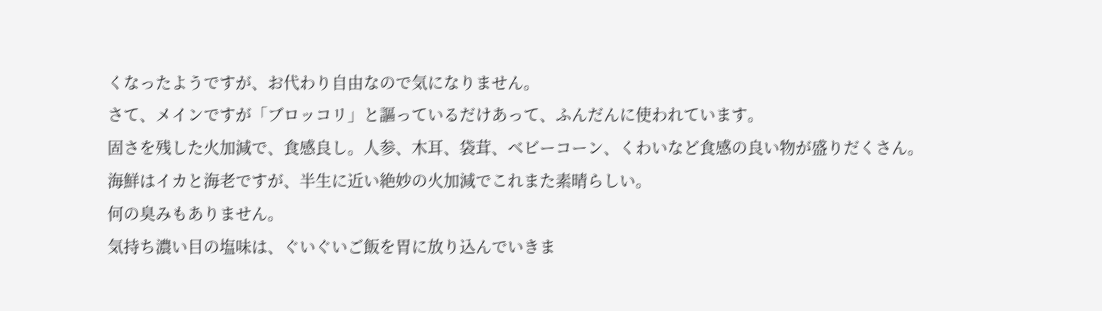くなったようですが、お代わり自由なので気になりません。
さて、メインですが「ブロッコリ」と謳っているだけあって、ふんだんに使われています。
固さを残した火加減で、食感良し。人参、木耳、袋茸、ベビーコーン、くわいなど食感の良い物が盛りだくさん。
海鮮はイカと海老ですが、半生に近い絶妙の火加減でこれまた素晴らしい。
何の臭みもありません。
気持ち濃い目の塩味は、ぐいぐいご飯を胃に放り込んでいきま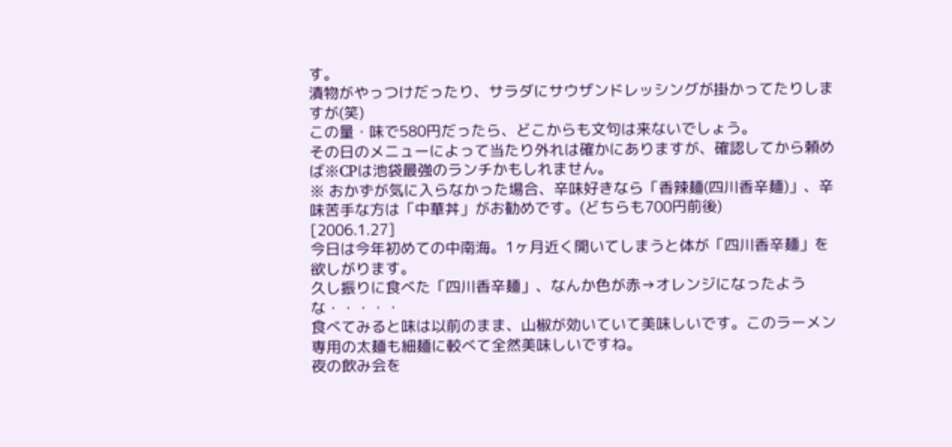す。
漬物がやっつけだったり、サラダにサウザンドレッシングが掛かってたりしますが(笑)
この量・味で580円だったら、どこからも文句は来ないでしょう。
その日のメニューによって当たり外れは確かにありますが、確認してから頼めば※CPは池袋最強のランチかもしれません。
※ おかずが気に入らなかった場合、辛味好きなら「香辣麺(四川香辛麺)」、辛味苦手な方は「中華丼」がお勧めです。(どちらも700円前後)
[2006.1.27]
今日は今年初めての中南海。1ヶ月近く開いてしまうと体が「四川香辛麺」を欲しがります。
久し振りに食べた「四川香辛麺」、なんか色が赤→オレンジになったような・・・・・
食べてみると味は以前のまま、山椒が効いていて美味しいです。このラーメン専用の太麺も細麺に較べて全然美味しいですね。
夜の飲み会を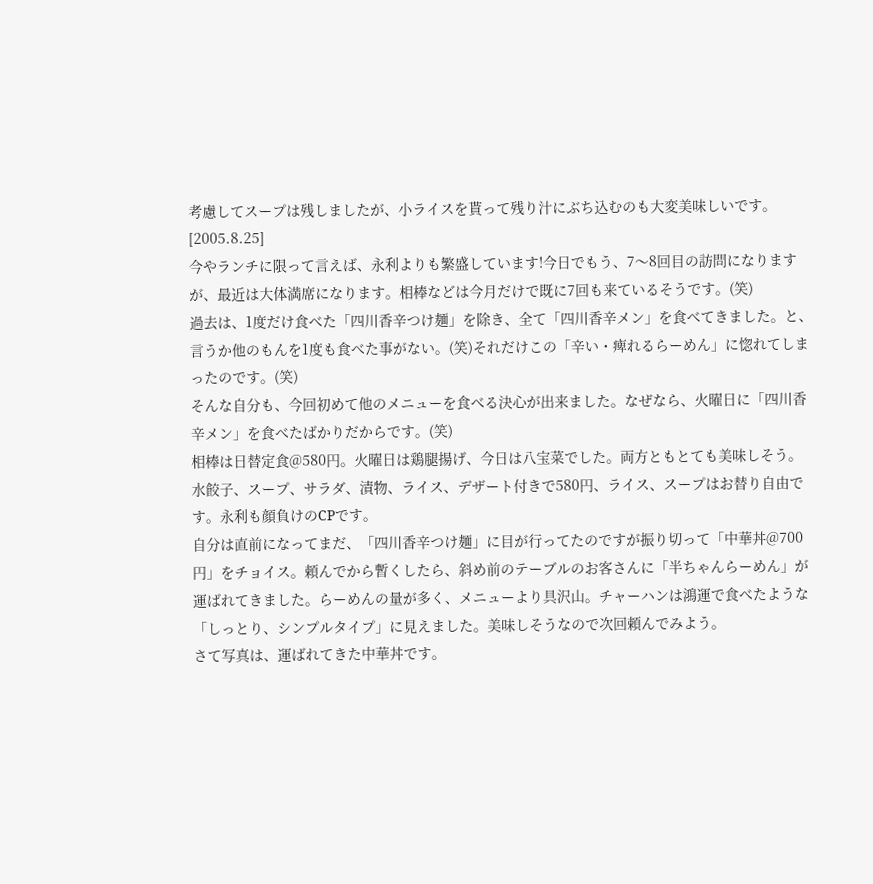考慮してスープは残しましたが、小ライスを貰って残り汁にぶち込むのも大変美味しいです。
[2005.8.25]
今やランチに限って言えば、永利よりも繁盛しています!今日でもう、7〜8回目の訪問になりますが、最近は大体満席になります。相棒などは今月だけで既に7回も来ているそうです。(笑)
過去は、1度だけ食べた「四川香辛つけ麺」を除き、全て「四川香辛メン」を食べてきました。と、言うか他のもんを1度も食べた事がない。(笑)それだけこの「辛い・痺れるらーめん」に惚れてしまったのです。(笑)
そんな自分も、今回初めて他のメニューを食べる決心が出来ました。なぜなら、火曜日に「四川香辛メン」を食べたばかりだからです。(笑)
相棒は日替定食@580円。火曜日は鶏腿揚げ、今日は八宝菜でした。両方ともとても美味しそう。水餃子、スープ、サラダ、漬物、ライス、デザート付きで580円、ライス、スープはお替り自由です。永利も顔負けのCPです。
自分は直前になってまだ、「四川香辛つけ麺」に目が行ってたのですが振り切って「中華丼@700円」をチョイス。頼んでから暫くしたら、斜め前のテーブルのお客さんに「半ちゃんらーめん」が運ばれてきました。らーめんの量が多く、メニューより具沢山。チャーハンは鴻運で食べたような「しっとり、シンプルタイプ」に見えました。美味しそうなので次回頼んでみよう。
さて写真は、運ばれてきた中華丼です。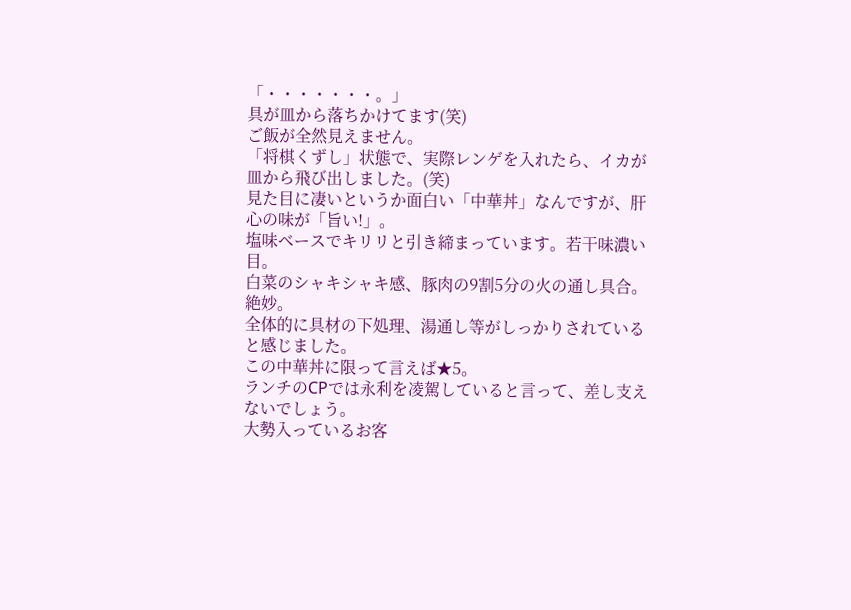「・・・・・・・。」
具が皿から落ちかけてます(笑)
ご飯が全然見えません。
「将棋くずし」状態で、実際レンゲを入れたら、イカが皿から飛び出しました。(笑)
見た目に凄いというか面白い「中華丼」なんですが、肝心の味が「旨い!」。
塩味ベースでキリリと引き締まっています。若干味濃い目。
白菜のシャキシャキ感、豚肉の9割5分の火の通し具合。絶妙。
全体的に具材の下処理、湯通し等がしっかりされていると感じました。
この中華丼に限って言えば★5。
ランチのCPでは永利を凌駕していると言って、差し支えないでしょう。
大勢入っているお客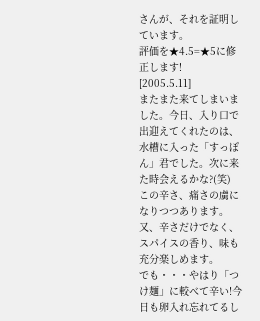さんが、それを証明しています。
評価を★4.5=★5に修正します!
[2005.5.11]
またまた来てしまいました。今日、入り口で出迎えてくれたのは、水槽に入った「すっぽん」君でした。次に来た時会えるかな?(笑)
この辛さ、痛さの虜になりつつあります。又、辛さだけでなく、スパイスの香り、味も充分楽しめます。
でも・・・やはり「つけ麺」に較べて辛い!今日も卵入れ忘れてるし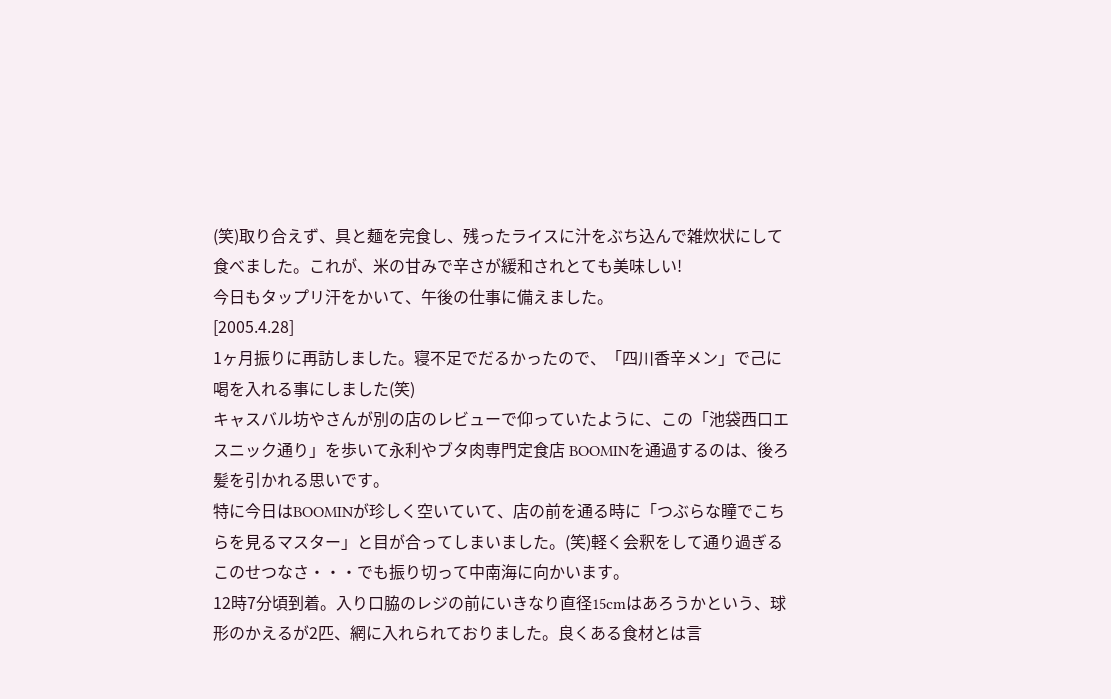(笑)取り合えず、具と麺を完食し、残ったライスに汁をぶち込んで雑炊状にして食べました。これが、米の甘みで辛さが緩和されとても美味しい!
今日もタップリ汗をかいて、午後の仕事に備えました。
[2005.4.28]
1ヶ月振りに再訪しました。寝不足でだるかったので、「四川香辛メン」で己に喝を入れる事にしました(笑)
キャスバル坊やさんが別の店のレビューで仰っていたように、この「池袋西口エスニック通り」を歩いて永利やブタ肉専門定食店 BOOMINを通過するのは、後ろ髪を引かれる思いです。
特に今日はBOOMINが珍しく空いていて、店の前を通る時に「つぶらな瞳でこちらを見るマスター」と目が合ってしまいました。(笑)軽く会釈をして通り過ぎるこのせつなさ・・・でも振り切って中南海に向かいます。
12時7分頃到着。入り口脇のレジの前にいきなり直径15cmはあろうかという、球形のかえるが2匹、網に入れられておりました。良くある食材とは言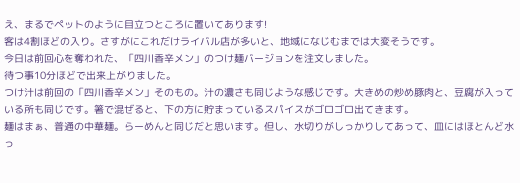え、まるでペットのように目立つところに置いてあります!
客は4割ほどの入り。さすがにこれだけライバル店が多いと、地域になじむまでは大変そうです。
今日は前回心を奪われた、「四川香辛メン」のつけ麺バージョンを注文しました。
待つ事10分ほどで出来上がりました。
つけ汁は前回の「四川香辛メン」そのもの。汁の濃さも同じような感じです。大きめの炒め豚肉と、豆腐が入っている所も同じです。箸で混ぜると、下の方に貯まっているスパイスがゴロゴロ出てきます。
麺はまぁ、普通の中華麺。らーめんと同じだと思います。但し、水切りがしっかりしてあって、皿にはほとんど水っ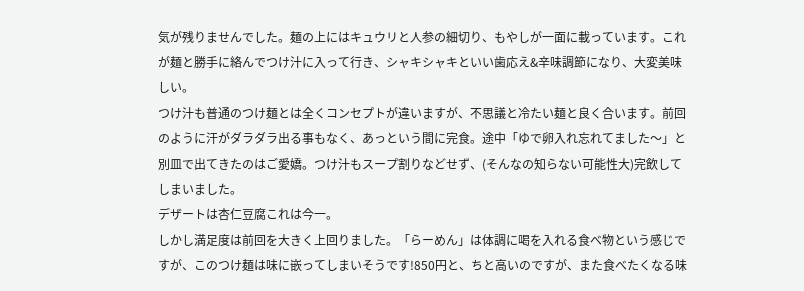気が残りませんでした。麺の上にはキュウリと人参の細切り、もやしが一面に載っています。これが麺と勝手に絡んでつけ汁に入って行き、シャキシャキといい歯応え&辛味調節になり、大変美味しい。
つけ汁も普通のつけ麺とは全くコンセプトが違いますが、不思議と冷たい麺と良く合います。前回のように汗がダラダラ出る事もなく、あっという間に完食。途中「ゆで卵入れ忘れてました〜」と別皿で出てきたのはご愛嬌。つけ汁もスープ割りなどせず、(そんなの知らない可能性大)完飲してしまいました。
デザートは杏仁豆腐これは今一。
しかし満足度は前回を大きく上回りました。「らーめん」は体調に喝を入れる食べ物という感じですが、このつけ麺は味に嵌ってしまいそうです!850円と、ちと高いのですが、また食べたくなる味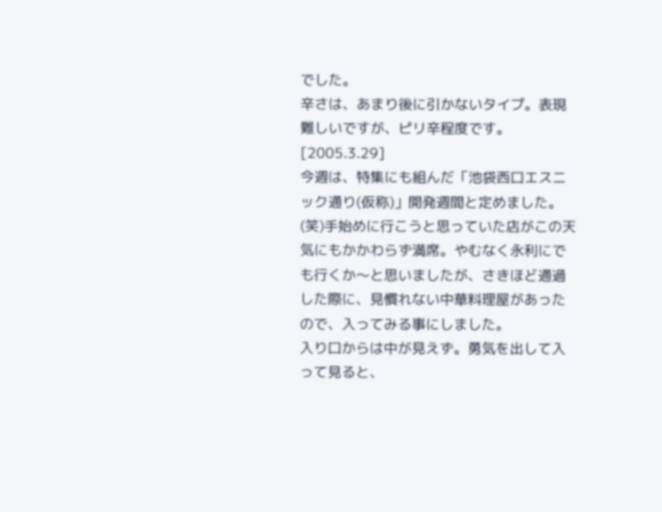でした。
辛さは、あまり後に引かないタイプ。表現難しいですが、ピリ辛程度です。
[2005.3.29]
今週は、特集にも組んだ「池袋西口エスニック通り(仮称)」開発週間と定めました。(笑)手始めに行こうと思っていた店がこの天気にもかかわらず満席。やむなく永利にでも行くか〜と思いましたが、さきほど通過した際に、見慣れない中華料理屋があったので、入ってみる事にしました。
入り口からは中が見えず。勇気を出して入って見ると、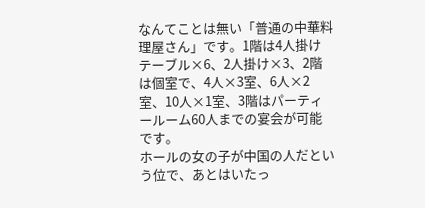なんてことは無い「普通の中華料理屋さん」です。1階は4人掛けテーブル×6、2人掛け×3、2階は個室で、4人×3室、6人×2室、10人×1室、3階はパーティールーム60人までの宴会が可能です。
ホールの女の子が中国の人だという位で、あとはいたっ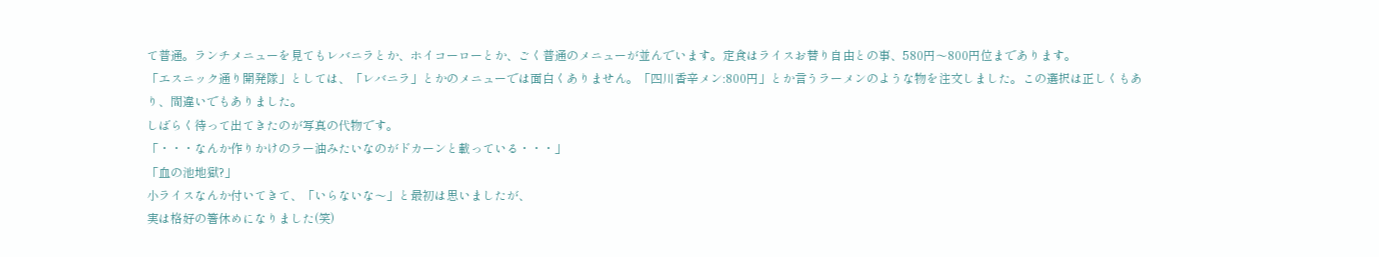て普通。ランチメニューを見てもレバニラとか、ホイコーローとか、ごく普通のメニューが並んでいます。定食はライスお替り自由との事、580円〜800円位まであります。
「エスニック通り開発隊」としては、「レバニラ」とかのメニューでは面白くありません。「四川香辛メン:800円」とか言うラーメンのような物を注文しました。この選択は正しくもあり、間違いでもありました。
しばらく待って出てきたのが写真の代物です。
「・・・なんか作りかけのラー油みたいなのがドカーンと載っている・・・」
「血の池地獄?」
小ライスなんか付いてきて、「いらないな〜」と最初は思いましたが、
実は格好の箸休めになりました(笑)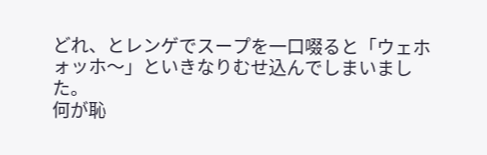どれ、とレンゲでスープを一口啜ると「ウェホォッホ〜」といきなりむせ込んでしまいました。
何が恥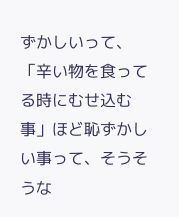ずかしいって、「辛い物を食ってる時にむせ込む事」ほど恥ずかしい事って、そうそうな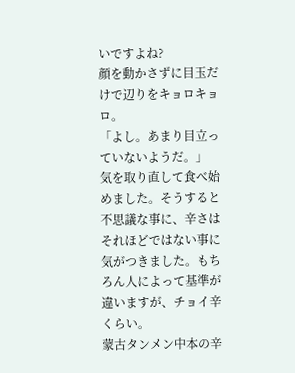いですよね?
顔を動かさずに目玉だけで辺りをキョロキョロ。
「よし。あまり目立っていないようだ。」
気を取り直して食べ始めました。そうすると不思議な事に、辛さはそれほどではない事に気がつきました。もちろん人によって基準が違いますが、チョイ辛くらい。
蒙古タンメン中本の辛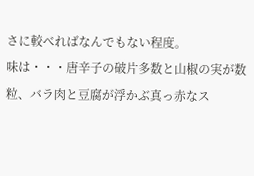さに較べればなんでもない程度。
味は・・・唐辛子の破片多数と山椒の実が数粒、バラ肉と豆腐が浮かぶ真っ赤なス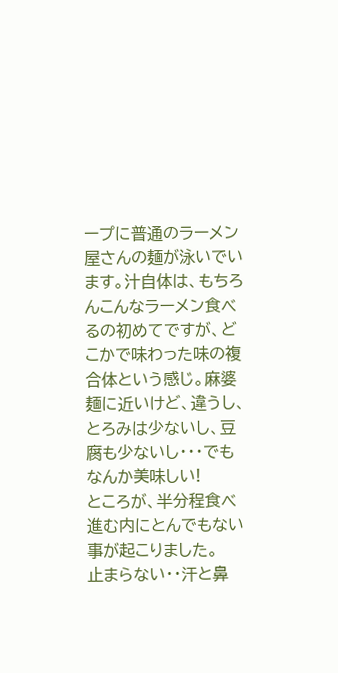ープに普通のラーメン屋さんの麺が泳いでいます。汁自体は、もちろんこんなラーメン食べるの初めてですが、どこかで味わった味の複合体という感じ。麻婆麺に近いけど、違うし、とろみは少ないし、豆腐も少ないし・・・でもなんか美味しい!
ところが、半分程食べ進む内にとんでもない事が起こりました。
止まらない・・汗と鼻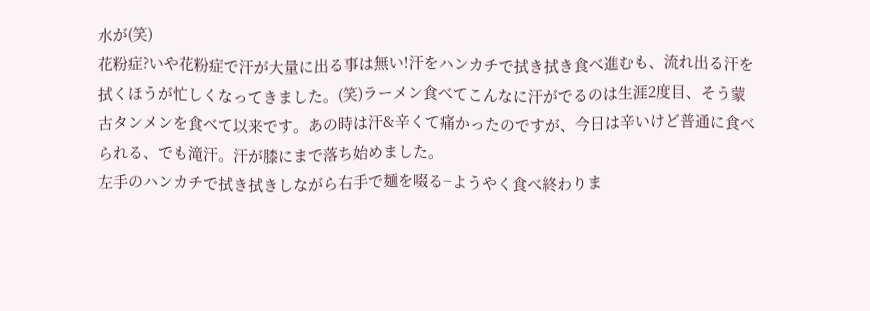水が(笑)
花粉症?いや花粉症で汗が大量に出る事は無い!汗をハンカチで拭き拭き食べ進むも、流れ出る汗を拭くほうが忙しくなってきました。(笑)ラーメン食べてこんなに汗がでるのは生涯2度目、そう蒙古タンメンを食べて以来です。あの時は汗&辛くて痛かったのですが、今日は辛いけど普通に食べられる、でも滝汗。汗が膝にまで落ち始めました。
左手のハンカチで拭き拭きしながら右手で麺を啜る−ようやく食べ終わりま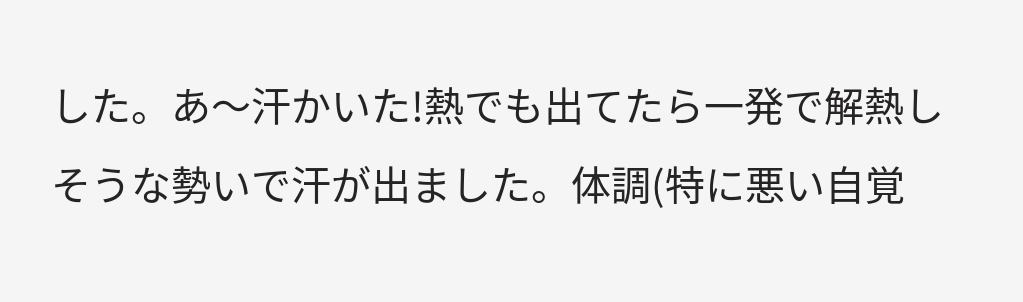した。あ〜汗かいた!熱でも出てたら一発で解熱しそうな勢いで汗が出ました。体調(特に悪い自覚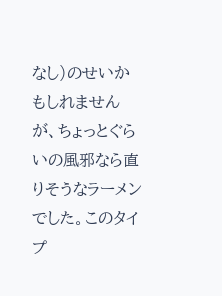なし)のせいかもしれませんが、ちょっとぐらいの風邪なら直りそうなラーメンでした。このタイプ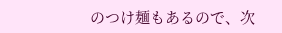のつけ麺もあるので、次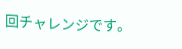回チャレンジです。